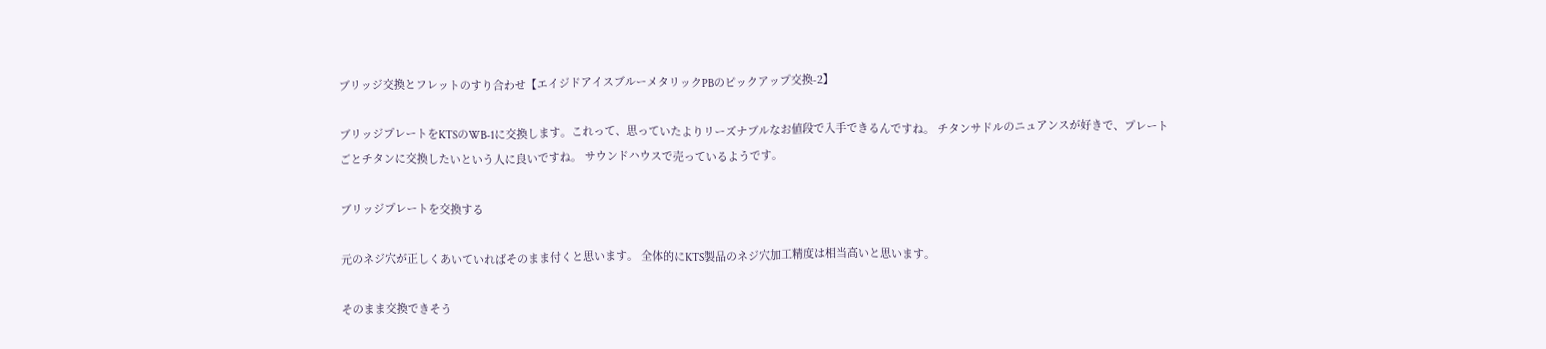ブリッジ交換とフレットのすり合わせ【エイジドアイスブルーメタリックPBのピックアップ交換-2】

ブリッジプレートをKTSのWB-1に交換します。これって、思っていたよりリーズナブルなお値段で入手できるんですね。 チタンサドルのニュアンスが好きで、プレートごとチタンに交換したいという人に良いですね。 サウンドハウスで売っているようです。

ブリッジプレートを交換する

元のネジ穴が正しくあいていればそのまま付くと思います。 全体的にKTS製品のネジ穴加工精度は相当高いと思います。

そのまま交換できそう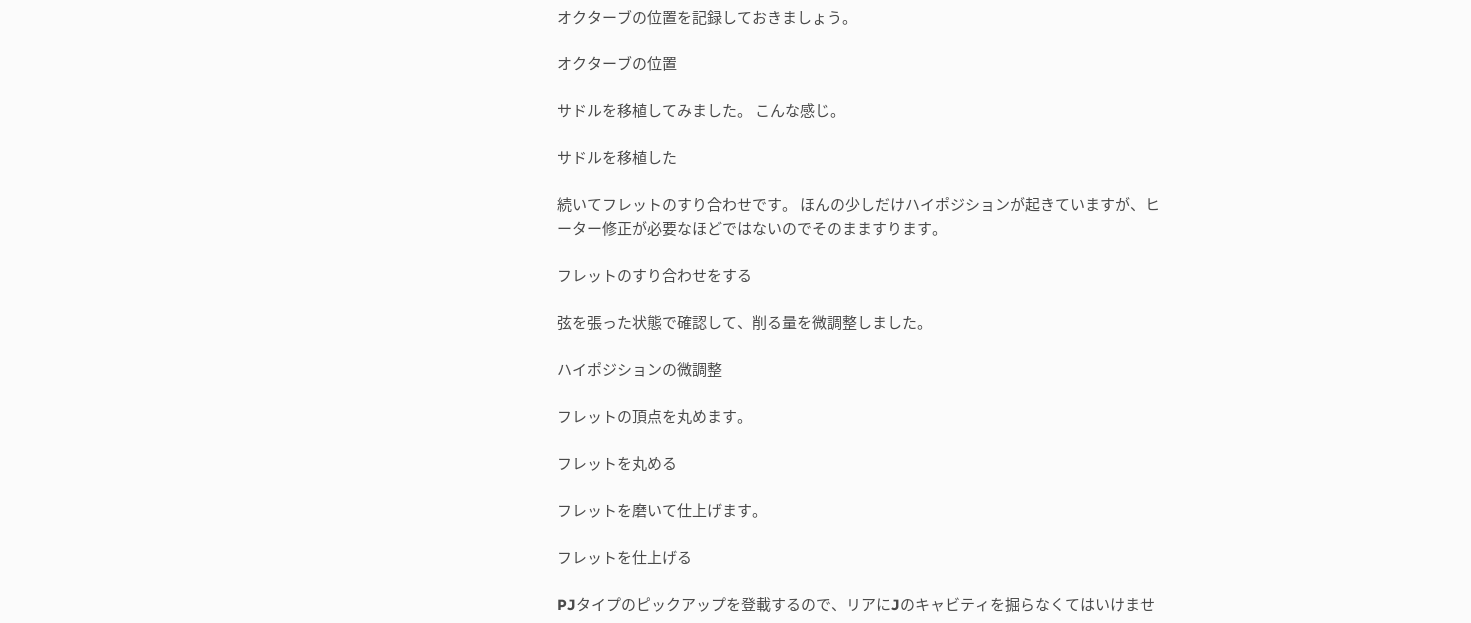オクターブの位置を記録しておきましょう。

オクターブの位置

サドルを移植してみました。 こんな感じ。

サドルを移植した

続いてフレットのすり合わせです。 ほんの少しだけハイポジションが起きていますが、ヒーター修正が必要なほどではないのでそのまますります。

フレットのすり合わせをする

弦を張った状態で確認して、削る量を微調整しました。

ハイポジションの微調整

フレットの頂点を丸めます。

フレットを丸める

フレットを磨いて仕上げます。

フレットを仕上げる

PJタイプのピックアップを登載するので、リアにJのキャビティを掘らなくてはいけませ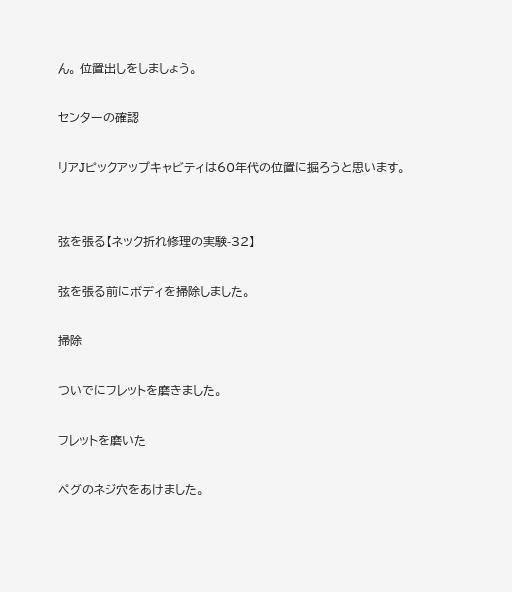ん。 位置出しをしましょう。

センターの確認

リアJピックアップキャビティは60年代の位置に掘ろうと思います。


弦を張る【ネック折れ修理の実験-32】

弦を張る前にボディを掃除しました。

掃除

ついでにフレットを磨きました。

フレットを磨いた

ペグのネジ穴をあけました。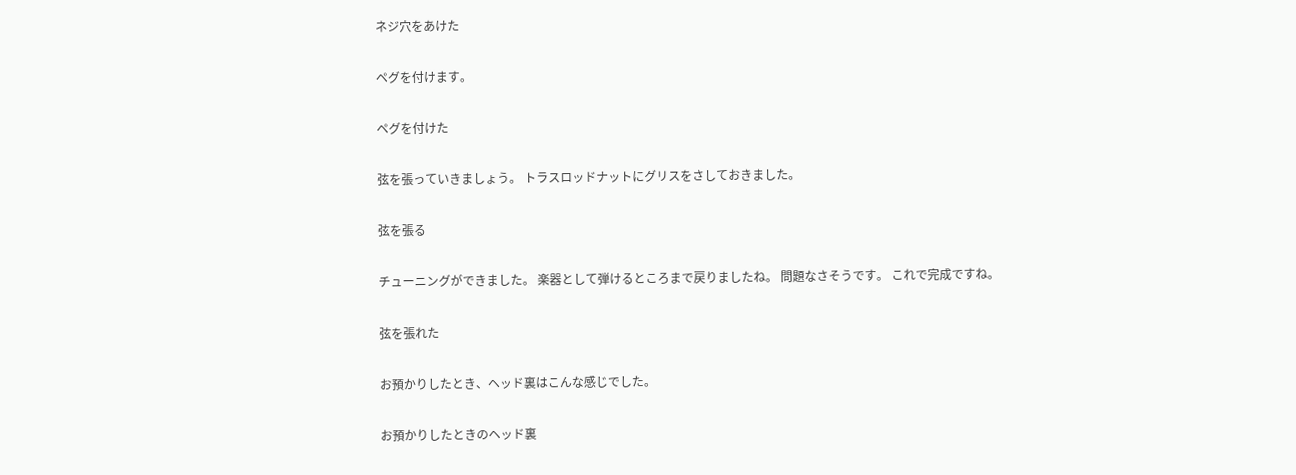ネジ穴をあけた

ペグを付けます。

ペグを付けた

弦を張っていきましょう。 トラスロッドナットにグリスをさしておきました。

弦を張る

チューニングができました。 楽器として弾けるところまで戻りましたね。 問題なさそうです。 これで完成ですね。

弦を張れた

お預かりしたとき、ヘッド裏はこんな感じでした。

お預かりしたときのヘッド裏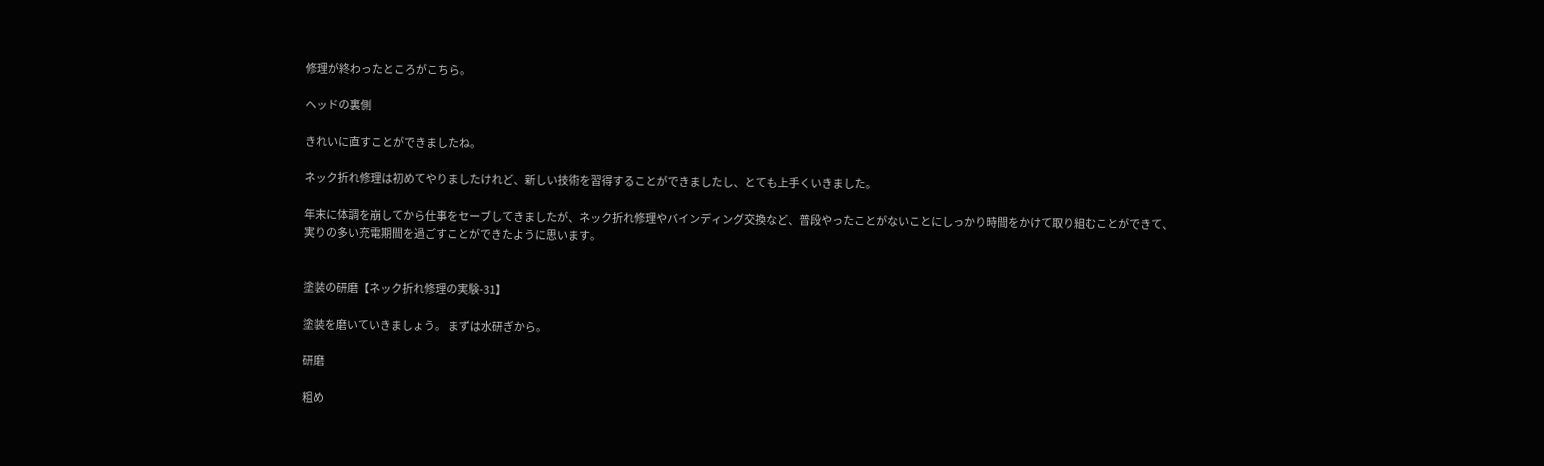修理が終わったところがこちら。

ヘッドの裏側

きれいに直すことができましたね。

ネック折れ修理は初めてやりましたけれど、新しい技術を習得することができましたし、とても上手くいきました。

年末に体調を崩してから仕事をセーブしてきましたが、ネック折れ修理やバインディング交換など、普段やったことがないことにしっかり時間をかけて取り組むことができて、実りの多い充電期間を過ごすことができたように思います。


塗装の研磨【ネック折れ修理の実験-31】

塗装を磨いていきましょう。 まずは水研ぎから。

研磨

粗め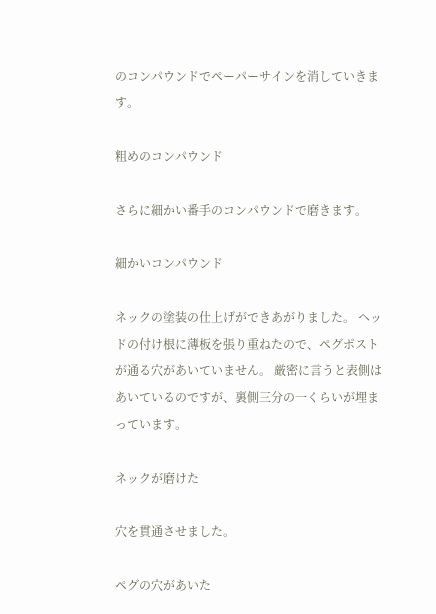のコンパウンドでペーパーサインを消していきます。

粗めのコンパウンド

さらに細かい番手のコンパウンドで磨きます。

細かいコンパウンド

ネックの塗装の仕上げができあがりました。 ヘッドの付け根に薄板を張り重ねたので、ペグポストが通る穴があいていません。 厳密に言うと表側はあいているのですが、裏側三分の一くらいが埋まっています。

ネックが磨けた

穴を貫通させました。

ペグの穴があいた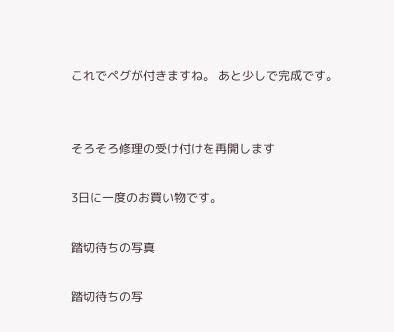これでペグが付きますね。 あと少しで完成です。


そろそろ修理の受け付けを再開します

3日に一度のお買い物です。

踏切待ちの写真

踏切待ちの写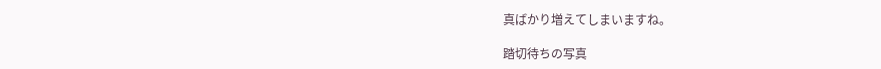真ばかり増えてしまいますね。

踏切待ちの写真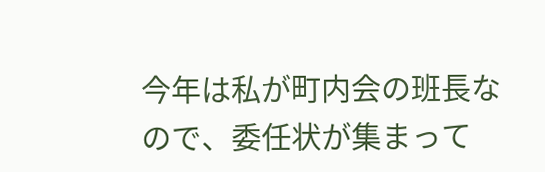今年は私が町内会の班長なので、委任状が集まって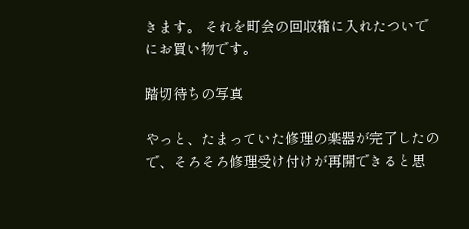きます。 それを町会の回収箱に入れたついでにお買い物です。

踏切待ちの写真

やっと、たまっていた修理の楽器が完了したので、そろそろ修理受け付けが再開できると思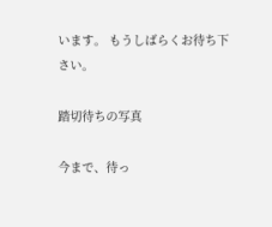います。 もうしばらくお待ち下さい。

踏切待ちの写真

今まで、待っ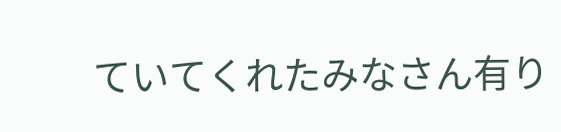ていてくれたみなさん有り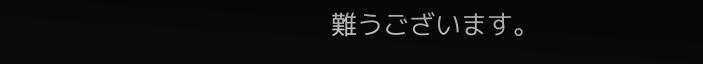難うございます。